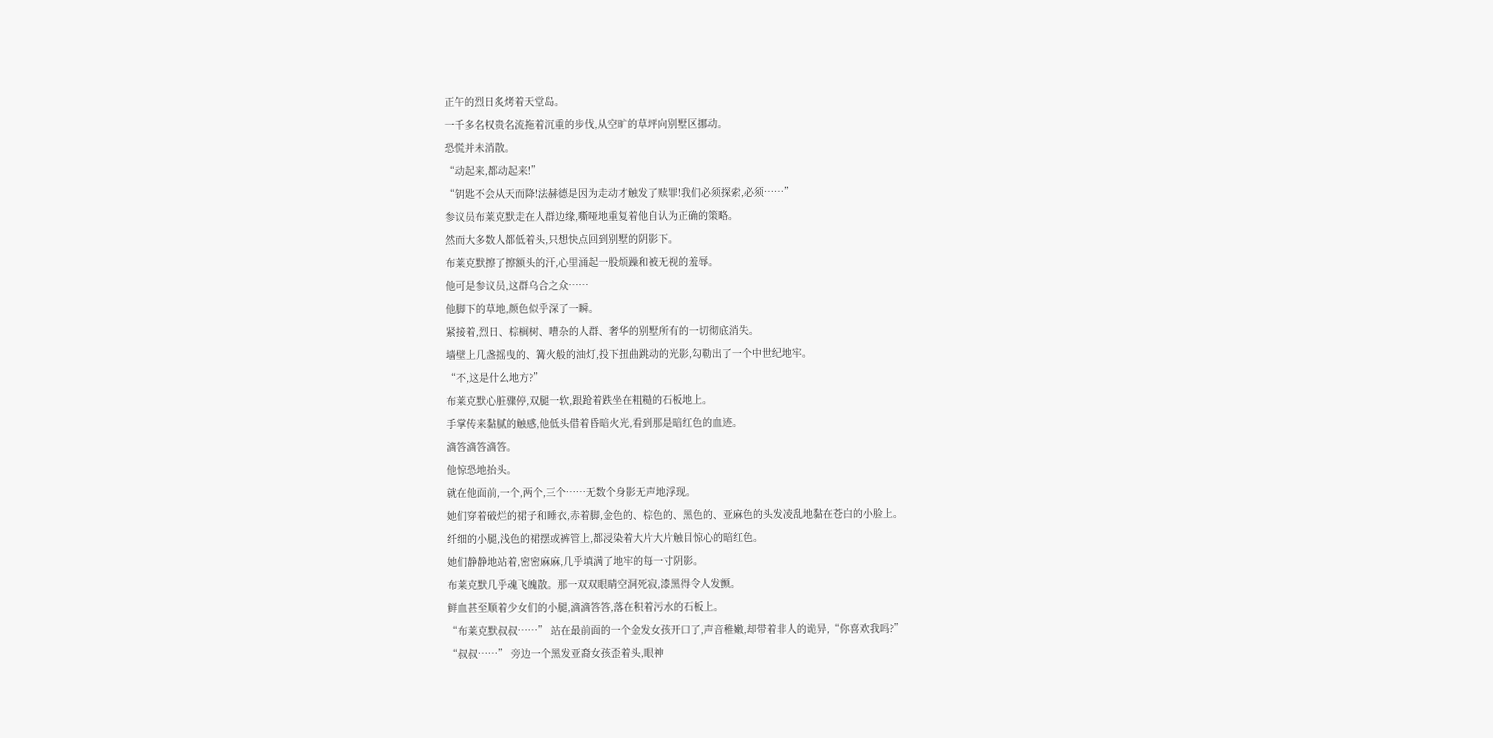正午的烈日炙烤着天堂岛。
一千多名权贵名流拖着沉重的步伐,从空旷的草坪向别墅区挪动。
恐慌并未消散。
“动起来,都动起来!”
“钥匙不会从天而降!法赫德是因为走动才触发了赎罪!我们必须探索,必须……”
参议员布莱克默走在人群边缘,嘶哑地重复着他自认为正确的策略。
然而大多数人都低着头,只想快点回到别墅的阴影下。
布莱克默擦了擦额头的汗,心里涌起一股烦躁和被无视的羞辱。
他可是参议员,这群乌合之众……
他脚下的草地,颜色似乎深了一瞬。
紧接着,烈日、棕榈树、嘈杂的人群、奢华的别墅所有的一切彻底消失。
墙壁上几盏摇曳的、篝火般的油灯,投下扭曲跳动的光影,勾勒出了一个中世纪地牢。
“不,这是什么地方?”
布莱克默心脏骤停,双腿一软,跟跄着跌坐在粗糙的石板地上。
手掌传来黏腻的触感,他低头借着昏暗火光,看到那是暗红色的血迹。
滴答滴答滴答。
他惊恐地抬头。
就在他面前,一个,两个,三个……无数个身影无声地浮现。
她们穿着破烂的裙子和睡衣,赤着脚,金色的、棕色的、黑色的、亚麻色的头发凌乱地黏在苍白的小脸上。
纤细的小腿,浅色的裙摆或裤管上,都浸染着大片大片触目惊心的暗红色。
她们静静地站着,密密麻麻,几乎填满了地牢的每一寸阴影。
布莱克默几乎魂飞魄散。那一双双眼睛空洞死寂,漆黑得令人发颤。
鲜血甚至顺着少女们的小腿,滴滴答答,落在积着污水的石板上。
“布莱克默叔叔……” 站在最前面的一个金发女孩开口了,声音稚嫩,却带着非人的诡异,“你喜欢我吗?”
“叔叔……” 旁边一个黑发亚裔女孩歪着头,眼神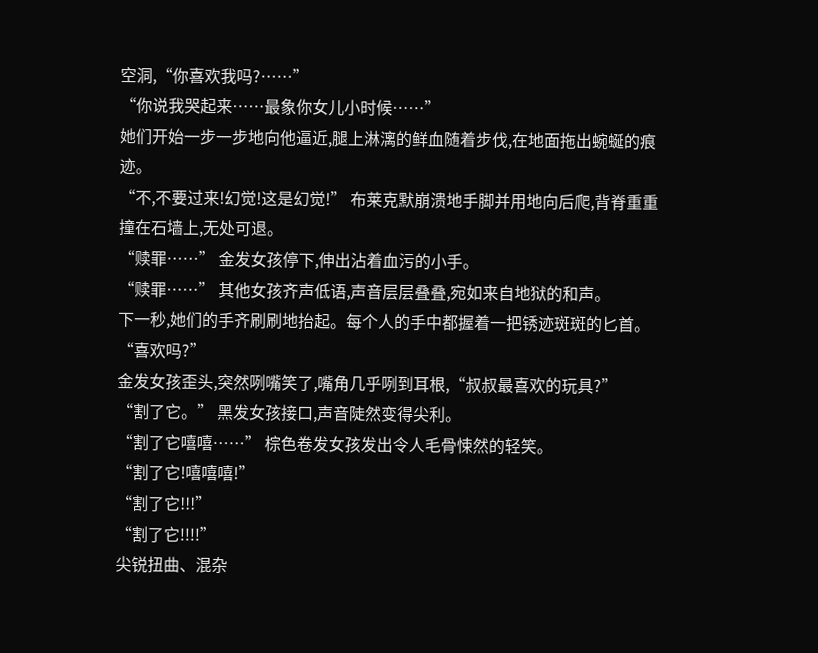空洞,“你喜欢我吗?……”
“你说我哭起来……最象你女儿小时候……”
她们开始一步一步地向他逼近,腿上淋漓的鲜血随着步伐,在地面拖出蜿蜒的痕迹。
“不,不要过来!幻觉!这是幻觉!” 布莱克默崩溃地手脚并用地向后爬,背脊重重撞在石墙上,无处可退。
“赎罪……” 金发女孩停下,伸出沾着血污的小手。
“赎罪……” 其他女孩齐声低语,声音层层叠叠,宛如来自地狱的和声。
下一秒,她们的手齐刷刷地抬起。每个人的手中都握着一把锈迹斑斑的匕首。
“喜欢吗?”
金发女孩歪头,突然咧嘴笑了,嘴角几乎咧到耳根,“叔叔最喜欢的玩具?”
“割了它。” 黑发女孩接口,声音陡然变得尖利。
“割了它嘻嘻……” 棕色卷发女孩发出令人毛骨悚然的轻笑。
“割了它!嘻嘻嘻!”
“割了它!!!”
“割了它!!!!”
尖锐扭曲、混杂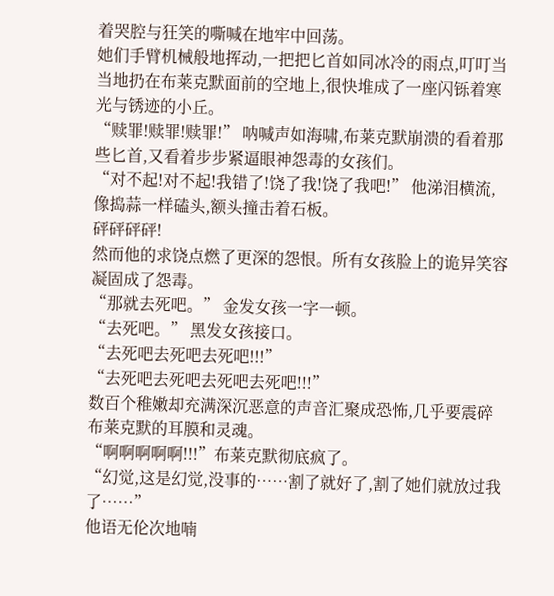着哭腔与狂笑的嘶喊在地牢中回荡。
她们手臂机械般地挥动,一把把匕首如同冰冷的雨点,叮叮当当地扔在布莱克默面前的空地上,很快堆成了一座闪铄着寒光与锈迹的小丘。
“赎罪!赎罪!赎罪!” 呐喊声如海啸,布莱克默崩溃的看着那些匕首,又看着步步紧逼眼神怨毒的女孩们。
“对不起!对不起!我错了!饶了我!饶了我吧!” 他涕泪横流,像捣蒜一样磕头,额头撞击着石板。
砰砰砰砰!
然而他的求饶点燃了更深的怨恨。所有女孩脸上的诡异笑容凝固成了怨毒。
“那就去死吧。” 金发女孩一字一顿。
“去死吧。” 黑发女孩接口。
“去死吧去死吧去死吧!!!”
“去死吧去死吧去死吧去死吧!!!”
数百个稚嫩却充满深沉恶意的声音汇聚成恐怖,几乎要震碎布莱克默的耳膜和灵魂。
“啊啊啊啊啊!!!”布莱克默彻底疯了。
“幻觉,这是幻觉,没事的……割了就好了,割了她们就放过我了……”
他语无伦次地喃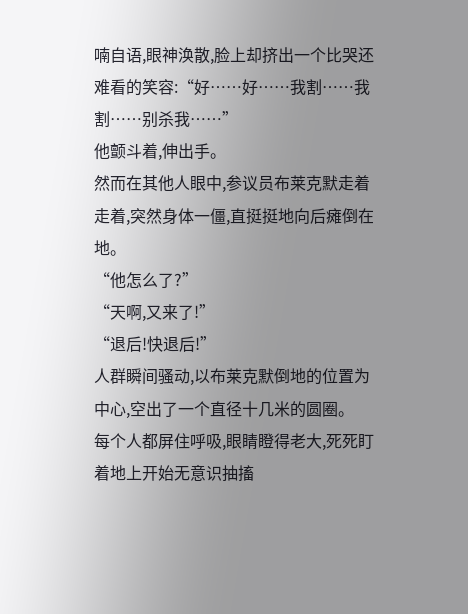喃自语,眼神涣散,脸上却挤出一个比哭还难看的笑容:“好……好……我割……我割……别杀我……”
他颤斗着,伸出手。
然而在其他人眼中,参议员布莱克默走着走着,突然身体一僵,直挺挺地向后瘫倒在地。
“他怎么了?”
“天啊,又来了!”
“退后!快退后!”
人群瞬间骚动,以布莱克默倒地的位置为中心,空出了一个直径十几米的圆圈。
每个人都屏住呼吸,眼睛瞪得老大,死死盯着地上开始无意识抽搐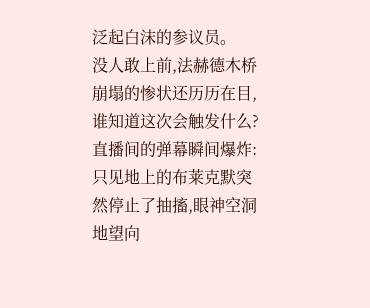泛起白沫的参议员。
没人敢上前,法赫德木桥崩塌的惨状还历历在目,谁知道这次会触发什么?
直播间的弹幕瞬间爆炸:
只见地上的布莱克默突然停止了抽搐,眼神空洞地望向